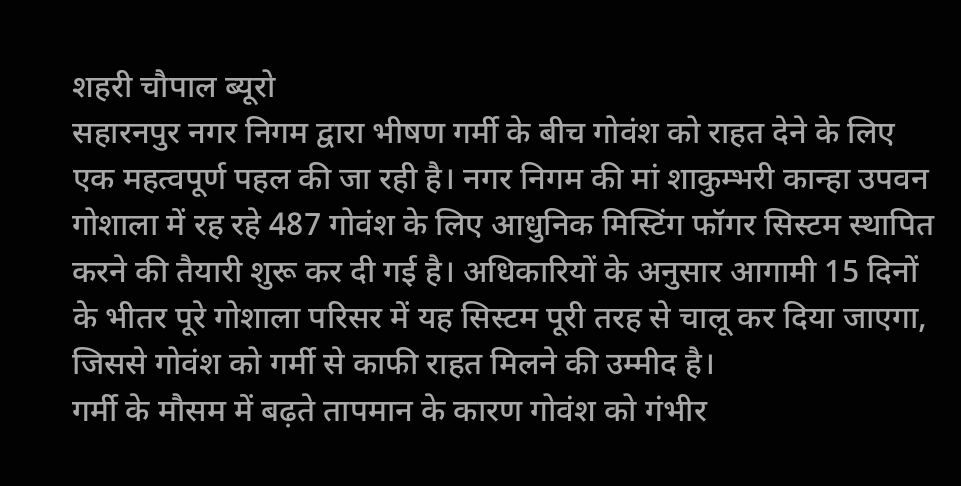शहरी चौपाल ब्यूरो
सहारनपुर नगर निगम द्वारा भीषण गर्मी के बीच गोवंश को राहत देने के लिए एक महत्वपूर्ण पहल की जा रही है। नगर निगम की मां शाकुम्भरी कान्हा उपवन गोशाला में रह रहे 487 गोवंश के लिए आधुनिक मिस्टिंग फॉगर सिस्टम स्थापित करने की तैयारी शुरू कर दी गई है। अधिकारियों के अनुसार आगामी 15 दिनों के भीतर पूरे गोशाला परिसर में यह सिस्टम पूरी तरह से चालू कर दिया जाएगा, जिससे गोवंश को गर्मी से काफी राहत मिलने की उम्मीद है।
गर्मी के मौसम में बढ़ते तापमान के कारण गोवंश को गंभीर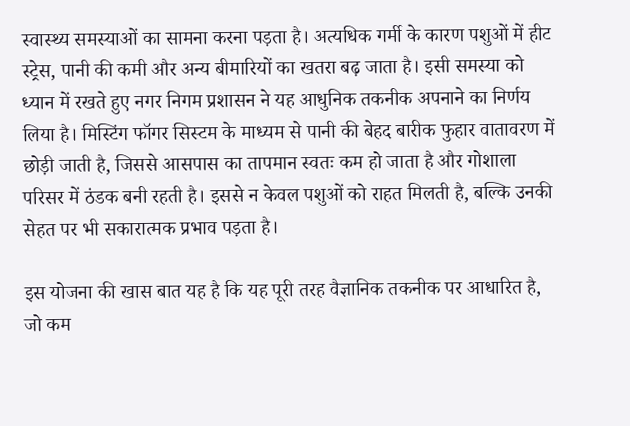स्वास्थ्य समस्याओं का सामना करना पड़ता है। अत्यधिक गर्मी के कारण पशुओं में हीट स्ट्रेस, पानी की कमी और अन्य बीमारियों का खतरा बढ़ जाता है। इसी समस्या को ध्यान में रखते हुए नगर निगम प्रशासन ने यह आधुनिक तकनीक अपनाने का निर्णय लिया है। मिस्टिंग फॉगर सिस्टम के माध्यम से पानी की बेहद बारीक फुहार वातावरण में छोड़ी जाती है, जिससे आसपास का तापमान स्वतः कम हो जाता है और गोशाला परिसर में ठंडक बनी रहती है। इससे न केवल पशुओं को राहत मिलती है, बल्कि उनकी सेहत पर भी सकारात्मक प्रभाव पड़ता है।

इस योजना की खास बात यह है कि यह पूरी तरह वैज्ञानिक तकनीक पर आधारित है, जो कम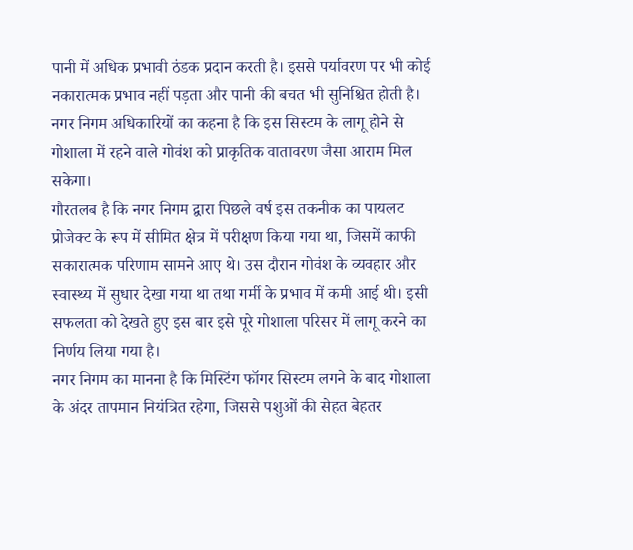पानी में अधिक प्रभावी ठंडक प्रदान करती है। इससे पर्यावरण पर भी कोई नकारात्मक प्रभाव नहीं पड़ता और पानी की बचत भी सुनिश्चित होती है। नगर निगम अधिकारियों का कहना है कि इस सिस्टम के लागू होने से गोशाला में रहने वाले गोवंश को प्राकृतिक वातावरण जैसा आराम मिल सकेगा।
गौरतलब है कि नगर निगम द्वारा पिछले वर्ष इस तकनीक का पायलट प्रोजेक्ट के रूप में सीमित क्षेत्र में परीक्षण किया गया था, जिसमें काफी सकारात्मक परिणाम सामने आए थे। उस दौरान गोवंश के व्यवहार और स्वास्थ्य में सुधार देखा गया था तथा गर्मी के प्रभाव में कमी आई थी। इसी सफलता को देखते हुए इस बार इसे पूरे गोशाला परिसर में लागू करने का निर्णय लिया गया है।
नगर निगम का मानना है कि मिस्टिंग फॉगर सिस्टम लगने के बाद गोशाला के अंदर तापमान नियंत्रित रहेगा, जिससे पशुओं की सेहत बेहतर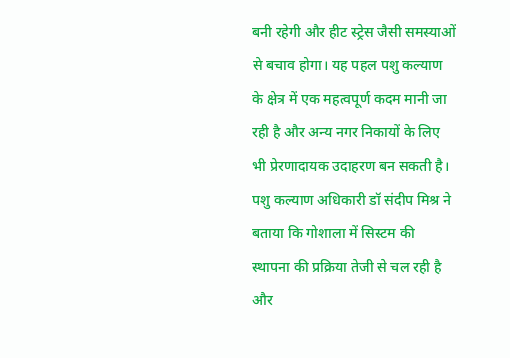बनी रहेगी और हीट स्ट्रेस जैसी समस्याओं से बचाव होगा। यह पहल पशु कल्याण के क्षेत्र में एक महत्वपूर्ण कदम मानी जा रही है और अन्य नगर निकायों के लिए भी प्रेरणादायक उदाहरण बन सकती है।
पशु कल्याण अधिकारी डॉ संदीप मिश्र ने बताया कि गोशाला में सिस्टम की स्थापना की प्रक्रिया तेजी से चल रही है और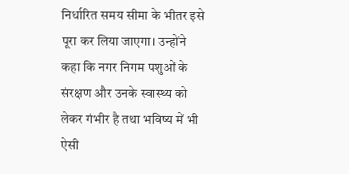निर्धारित समय सीमा के भीतर इसे पूरा कर लिया जाएगा। उन्होंने कहा कि नगर निगम पशुओं के संरक्षण और उनके स्वास्थ्य को लेकर गंभीर है तथा भविष्य में भी ऐसी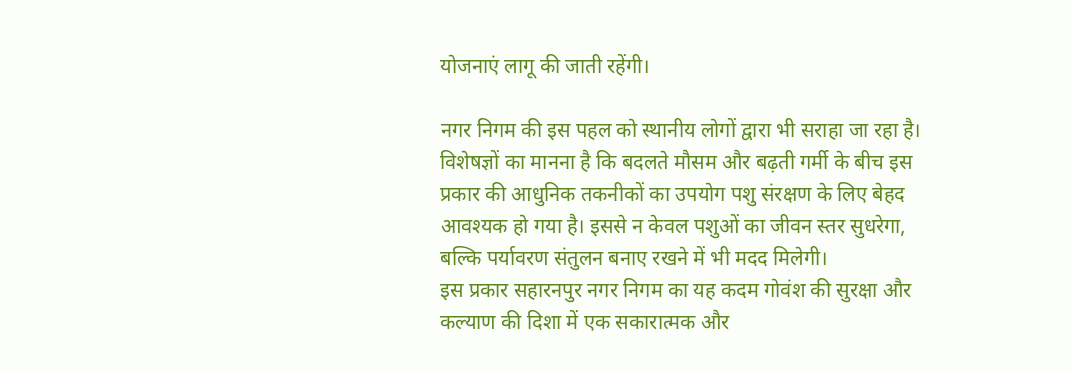योजनाएं लागू की जाती रहेंगी।

नगर निगम की इस पहल को स्थानीय लोगों द्वारा भी सराहा जा रहा है। विशेषज्ञों का मानना है कि बदलते मौसम और बढ़ती गर्मी के बीच इस प्रकार की आधुनिक तकनीकों का उपयोग पशु संरक्षण के लिए बेहद आवश्यक हो गया है। इससे न केवल पशुओं का जीवन स्तर सुधरेगा, बल्कि पर्यावरण संतुलन बनाए रखने में भी मदद मिलेगी।
इस प्रकार सहारनपुर नगर निगम का यह कदम गोवंश की सुरक्षा और कल्याण की दिशा में एक सकारात्मक और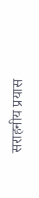सराहनीय प्रयास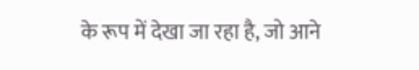के रूप में देखा जा रहा है, जो आने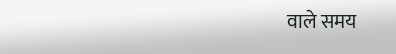वाले समय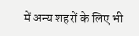में अन्य शहरों के लिए भी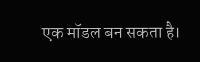एक मॉडल बन सकता है।